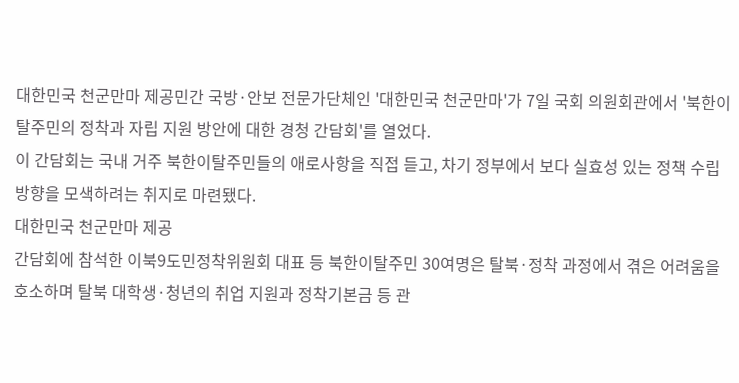대한민국 천군만마 제공민간 국방·안보 전문가단체인 '대한민국 천군만마'가 7일 국회 의원회관에서 '북한이탈주민의 정착과 자립 지원 방안에 대한 경청 간담회'를 열었다.
이 간담회는 국내 거주 북한이탈주민들의 애로사항을 직접 듣고, 차기 정부에서 보다 실효성 있는 정책 수립 방향을 모색하려는 취지로 마련됐다.
대한민국 천군만마 제공
간담회에 참석한 이북9도민정착위원회 대표 등 북한이탈주민 30여명은 탈북·정착 과정에서 겪은 어려움을 호소하며 탈북 대학생·청년의 취업 지원과 정착기본금 등 관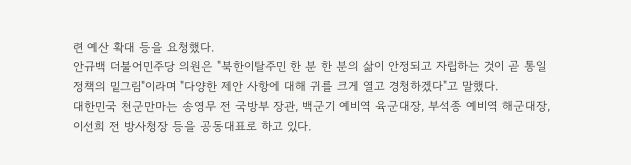련 예산 확대 등을 요청했다.
안규백 더불어민주당 의원은 "북한이탈주민 한 분 한 분의 삶이 안정되고 자립하는 것이 곧 통일정책의 밑그림"이라며 "다양한 제안 사항에 대해 귀를 크게 열고 경청하겠다"고 말했다.
대한민국 천군만마는 송영무 전 국방부 장관, 백군기 예비역 육군대장, 부석종 예비역 해군대장, 이선희 전 방사청장 등을 공동대표로 하고 있다.